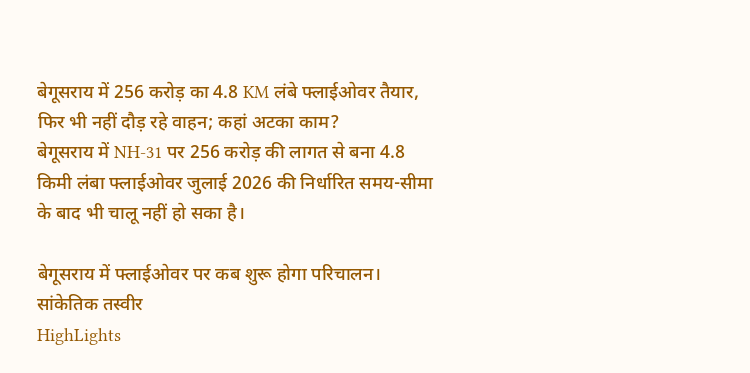बेगूसराय में 256 करोड़ का 4.8 KM लंबे फ्लाईओवर तैयार, फिर भी नहीं दौड़ रहे वाहन; कहां अटका काम?
बेगूसराय में NH-31 पर 256 करोड़ की लागत से बना 4.8 किमी लंबा फ्लाईओवर जुलाई 2026 की निर्धारित समय-सीमा के बाद भी चालू नहीं हो सका है।

बेगूसराय में फ्लाईओवर पर कब शुरू होगा परिचालन। सांकेतिक तस्वीर
HighLights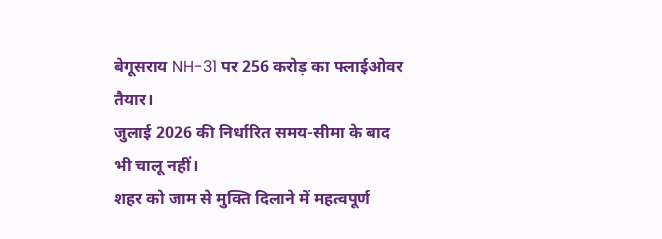बेगूसराय NH-31 पर 256 करोड़ का फ्लाईओवर तैयार।
जुलाई 2026 की निर्धारित समय-सीमा के बाद भी चालू नहीं।
शहर को जाम से मुक्ति दिलाने में महत्वपूर्ण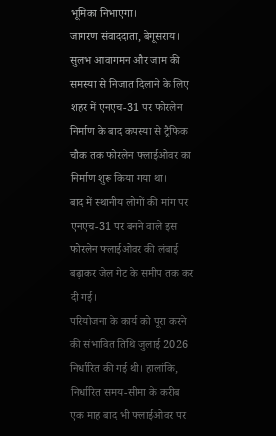भूमिका निभाएगा।
जागरण संवाददाता, बेगूसराय। सुलभ आवागमन और जाम की समस्या से निजात दिलाने के लिए शहर में एनएच-31 पर फोरलेन निर्माण के बाद कपस्या से ट्रैफिक चौक तक फोरलेन फ्लाईओवर का निर्माण शुरू किया गया था।
बाद में स्थानीय लोगों की मांग पर एनएच-31 पर बनने वाले इस फोरलेन फ्लाईओवर की लंबाई बढ़ाकर जेल गेट के समीप तक कर दी गई।
परियोजना के कार्य को पूरा करने की संभावित तिथि जुलाई 2026 निर्धारित की गई थी। हालांकि, निर्धारित समय-सीमा के करीब एक माह बाद भी फ्लाईओवर पर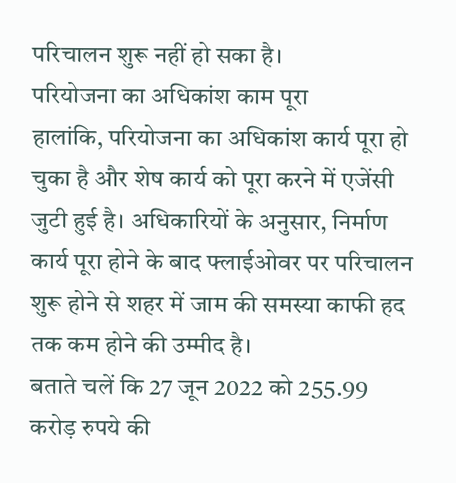परिचालन शुरू नहीं हो सका है।
परियोजना का अधिकांश काम पूरा
हालांकि, परियोजना का अधिकांश कार्य पूरा हो चुका है और शेष कार्य को पूरा करने में एजेंसी जुटी हुई है। अधिकारियों के अनुसार, निर्माण कार्य पूरा होने के बाद फ्लाईओवर पर परिचालन शुरू होने से शहर में जाम की समस्या काफी हद तक कम होने की उम्मीद है।
बताते चलें कि 27 जून 2022 को 255.99 करोड़ रुपये की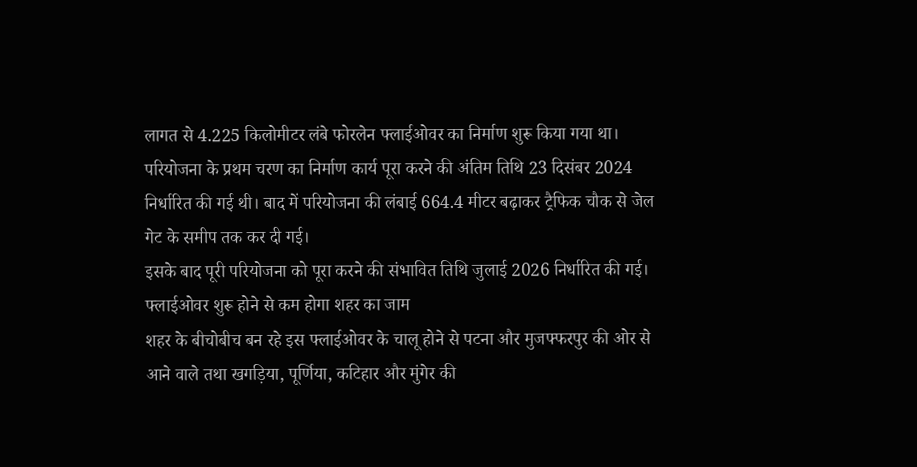लागत से 4.225 किलोमीटर लंबे फोरलेन फ्लाईओवर का निर्माण शुरू किया गया था।
परियोजना के प्रथम चरण का निर्माण कार्य पूरा करने की अंतिम तिथि 23 दिसंबर 2024 निर्धारित की गई थी। बाद में परियोजना की लंबाई 664.4 मीटर बढ़ाकर ट्रैफिक चौक से जेल गेट के समीप तक कर दी गई।
इसके बाद पूरी परियोजना को पूरा करने की संभावित तिथि जुलाई 2026 निर्धारित की गई।
फ्लाईओवर शुरू होने से कम होगा शहर का जाम
शहर के बीचोबीच बन रहे इस फ्लाईओवर के चालू होने से पटना और मुजफ्फरपुर की ओर से आने वाले तथा खगड़िया, पूर्णिया, कटिहार और मुंगेर की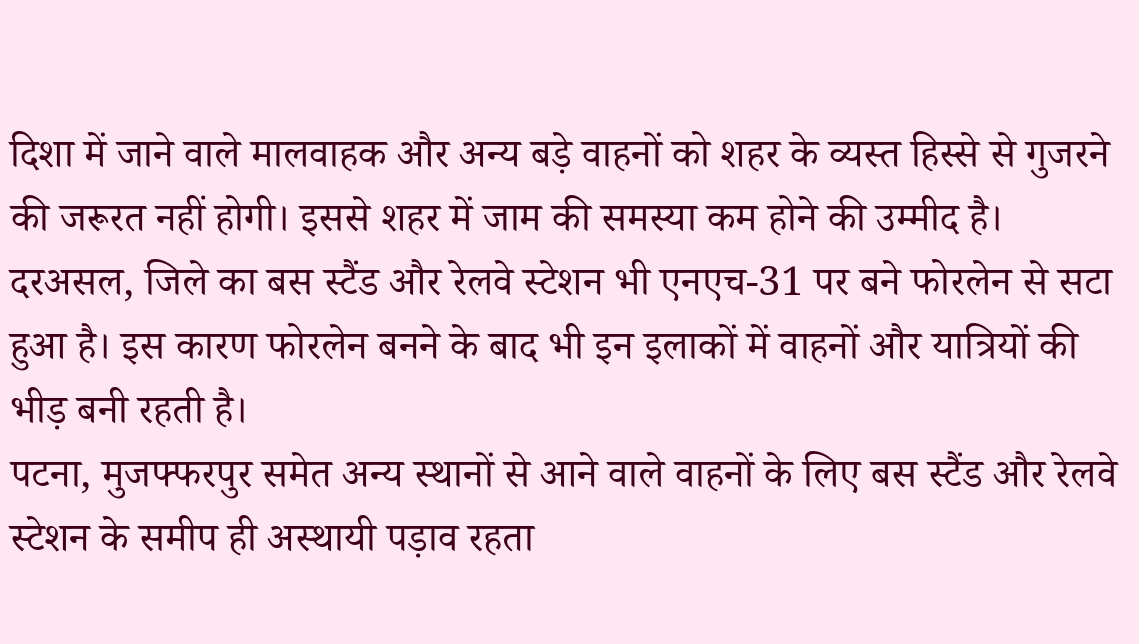दिशा में जाने वाले मालवाहक और अन्य बड़े वाहनों को शहर के व्यस्त हिस्से से गुजरने की जरूरत नहीं होगी। इससे शहर में जाम की समस्या कम होने की उम्मीद है।
दरअसल, जिले का बस स्टैंड और रेलवे स्टेशन भी एनएच-31 पर बने फोरलेन से सटा हुआ है। इस कारण फोरलेन बनने के बाद भी इन इलाकों में वाहनों और यात्रियों की भीड़ बनी रहती है।
पटना, मुजफ्फरपुर समेत अन्य स्थानों से आने वाले वाहनों के लिए बस स्टैंड और रेलवे स्टेशन के समीप ही अस्थायी पड़ाव रहता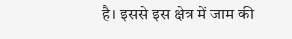है। इससे इस क्षेत्र में जाम की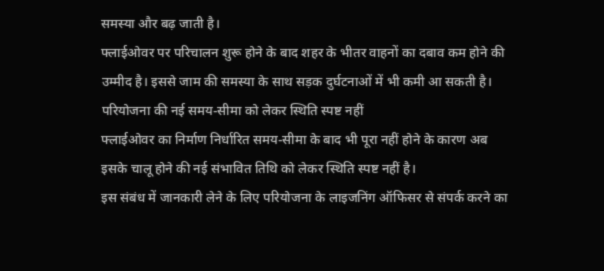समस्या और बढ़ जाती है।
फ्लाईओवर पर परिचालन शुरू होने के बाद शहर के भीतर वाहनों का दबाव कम होने की उम्मीद है। इससे जाम की समस्या के साथ सड़क दुर्घटनाओं में भी कमी आ सकती है।
परियोजना की नई समय-सीमा को लेकर स्थिति स्पष्ट नहीं
फ्लाईओवर का निर्माण निर्धारित समय-सीमा के बाद भी पूरा नहीं होने के कारण अब इसके चालू होने की नई संभावित तिथि को लेकर स्थिति स्पष्ट नहीं है।
इस संबंध में जानकारी लेने के लिए परियोजना के लाइजनिंग ऑफिसर से संपर्क करने का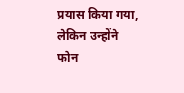प्रयास किया गया, लेकिन उन्होंने फोन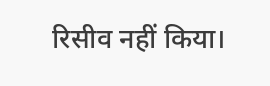रिसीव नहीं किया।